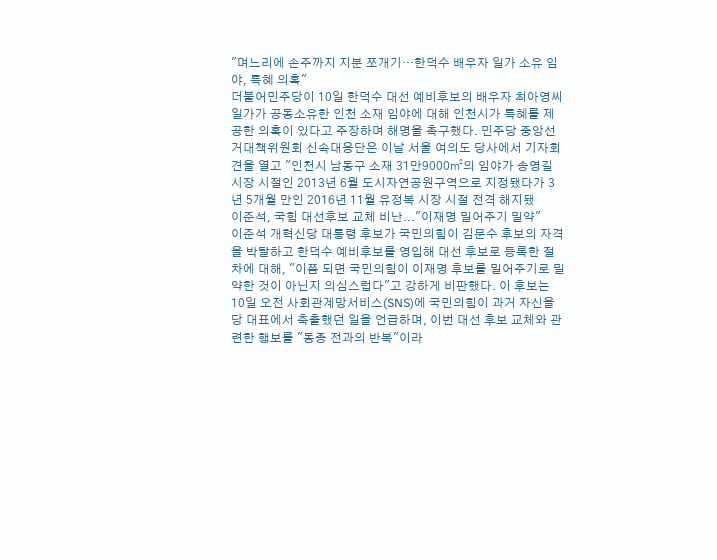"며느리에 손주까지 지분 쪼개기…한덕수 배우자 일가 소유 임야, 특혜 의혹"
더불어민주당이 10일 한덕수 대선 예비후보의 배우자 최아영씨 일가가 공동소유한 인천 소재 임야에 대해 인천시가 특혜를 제공한 의혹이 있다고 주장하며 해명을 촉구했다. 민주당 중앙선거대책위원회 신속대응단은 이날 서울 여의도 당사에서 기자회견을 열고 "인천시 남동구 소재 31만9000㎡의 임야가 송영길 시장 시절인 2013년 6월 도시자연공원구역으로 지정됐다가 3년 5개월 만인 2016년 11월 유정복 시장 시절 전격 해지됐
이준석, 국힘 대선후보 교체 비난..."이재명 밀어주기 밀약"
이준석 개혁신당 대통령 후보가 국민의힘이 김문수 후보의 자격을 박탈하고 한덕수 예비후보를 영입해 대선 후보로 등록한 절차에 대해, "이쯤 되면 국민의힘이 이재명 후보를 밀어주기로 밀약한 것이 아닌지 의심스럽다"고 강하게 비판했다. 이 후보는 10일 오전 사회관계망서비스(SNS)에 국민의힘이 과거 자신을 당 대표에서 축출했던 일을 언급하며, 이번 대선 후보 교체와 관련한 행보를 "동종 전과의 반복"이라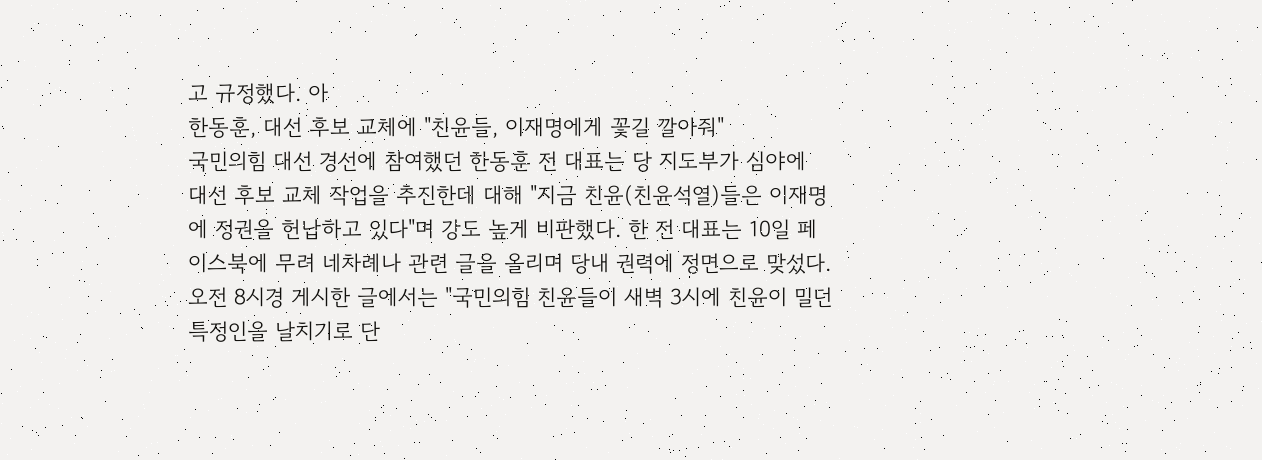고 규정했다. 아
한동훈, 대선 후보 교체에 "친윤들, 이재명에게 꽃길 깔아줘"
국민의힘 대선 경선에 참여했던 한동훈 전 대표는 당 지도부가 심야에 대선 후보 교체 작업을 추진한데 대해 "지금 친윤(친윤석열)들은 이재명에 정권을 헌납하고 있다"며 강도 높게 비판했다. 한 전 대표는 10일 페이스북에 무려 네차례나 관련 글을 올리며 당내 권력에 정면으로 맞섰다. 오전 8시경 게시한 글에서는 "국민의힘 친윤들이 새벽 3시에 친윤이 밀던 특정인을 날치기로 단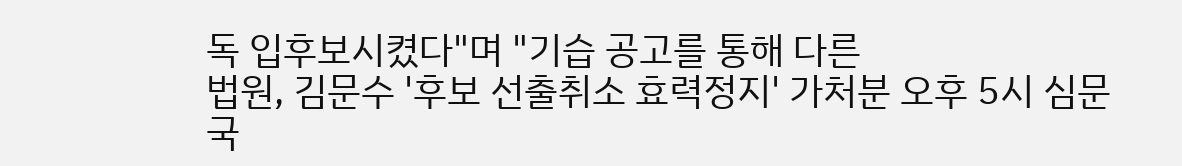독 입후보시켰다"며 "기습 공고를 통해 다른
법원, 김문수 '후보 선출취소 효력정지' 가처분 오후 5시 심문
국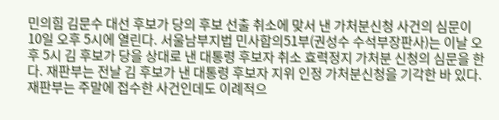민의힘 김문수 대선 후보가 당의 후보 선출 취소에 맞서 낸 가처분신청 사건의 심문이 10일 오후 5시에 열린다. 서울남부지법 민사합의51부(권성수 수석부장판사)는 이날 오후 5시 김 후보가 당을 상대로 낸 대통령 후보자 취소 효력정지 가처분 신청의 심문을 한다. 재판부는 전날 김 후보가 낸 대통령 후보자 지위 인정 가처분신청을 기각한 바 있다. 재판부는 주말에 접수한 사건인데도 이례적으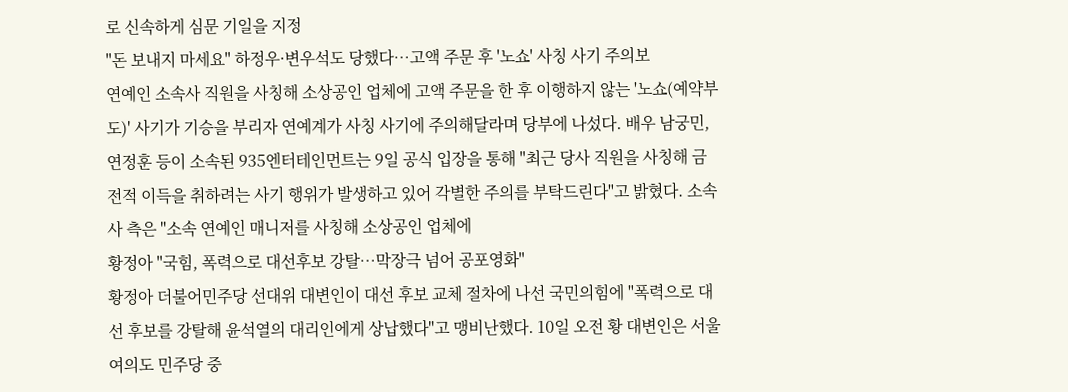로 신속하게 심문 기일을 지정
"돈 보내지 마세요" 하정우·변우석도 당했다…고액 주문 후 '노쇼' 사칭 사기 주의보
연예인 소속사 직원을 사칭해 소상공인 업체에 고액 주문을 한 후 이행하지 않는 '노쇼(예약부도)' 사기가 기승을 부리자 연예계가 사칭 사기에 주의해달라며 당부에 나섰다. 배우 남궁민, 연정훈 등이 소속된 935엔터테인먼트는 9일 공식 입장을 통해 "최근 당사 직원을 사칭해 금전적 이득을 취하려는 사기 행위가 발생하고 있어 각별한 주의를 부탁드린다"고 밝혔다. 소속사 측은 "소속 연예인 매니저를 사칭해 소상공인 업체에
황정아 "국힘, 폭력으로 대선후보 강탈…막장극 넘어 공포영화"
황정아 더불어민주당 선대위 대변인이 대선 후보 교체 절차에 나선 국민의힘에 "폭력으로 대선 후보를 강탈해 윤석열의 대리인에게 상납했다"고 맹비난했다. 10일 오전 황 대변인은 서울 여의도 민주당 중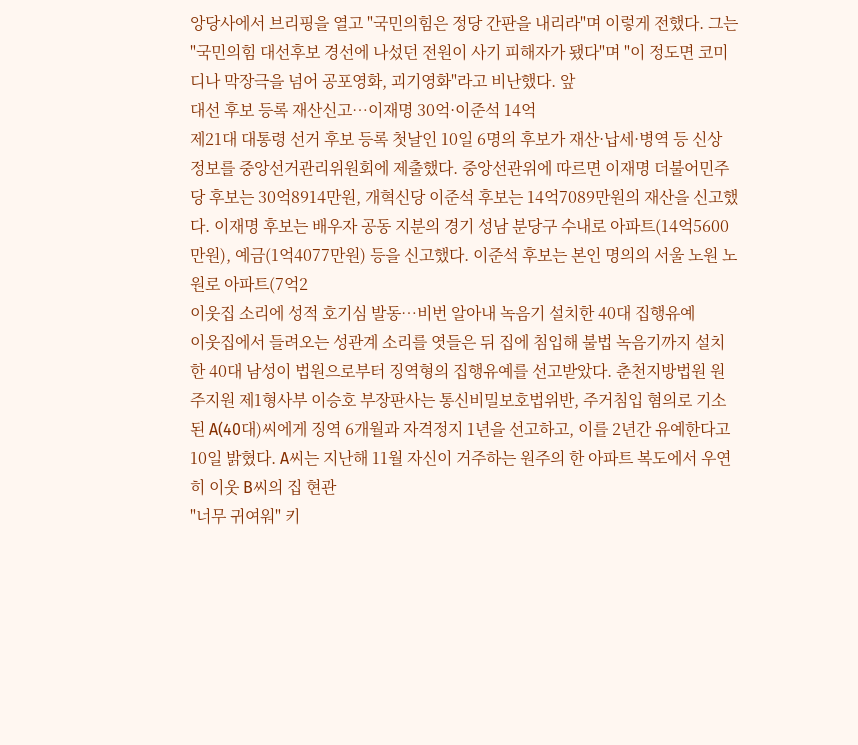앙당사에서 브리핑을 열고 "국민의힘은 정당 간판을 내리라"며 이렇게 전했다. 그는 "국민의힘 대선후보 경선에 나섰던 전원이 사기 피해자가 됐다"며 "이 정도면 코미디나 막장극을 넘어 공포영화, 괴기영화"라고 비난했다. 앞
대선 후보 등록 재산신고…이재명 30억·이준석 14억
제21대 대통령 선거 후보 등록 첫날인 10일 6명의 후보가 재산·납세·병역 등 신상 정보를 중앙선거관리위원회에 제출했다. 중앙선관위에 따르면 이재명 더불어민주당 후보는 30억8914만원, 개혁신당 이준석 후보는 14억7089만원의 재산을 신고했다. 이재명 후보는 배우자 공동 지분의 경기 성남 분당구 수내로 아파트(14억5600만원), 예금(1억4077만원) 등을 신고했다. 이준석 후보는 본인 명의의 서울 노원 노원로 아파트(7억2
이웃집 소리에 성적 호기심 발동…비번 알아내 녹음기 설치한 40대 집행유예
이웃집에서 들려오는 성관계 소리를 엿들은 뒤 집에 침입해 불법 녹음기까지 설치한 40대 남성이 법원으로부터 징역형의 집행유예를 선고받았다. 춘천지방법원 원주지원 제1형사부 이승호 부장판사는 통신비밀보호법위반, 주거침입 혐의로 기소된 A(40대)씨에게 징역 6개월과 자격정지 1년을 선고하고, 이를 2년간 유예한다고 10일 밝혔다. A씨는 지난해 11월 자신이 거주하는 원주의 한 아파트 복도에서 우연히 이웃 B씨의 집 현관
"너무 귀여워" 키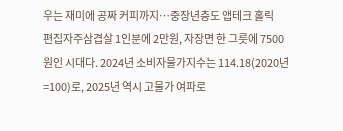우는 재미에 공짜 커피까지…중장년층도 앱테크 홀릭
편집자주삼겹살 1인분에 2만원, 자장면 한 그릇에 7500원인 시대다. 2024년 소비자물가지수는 114.18(2020년=100)로, 2025년 역시 고물가 여파로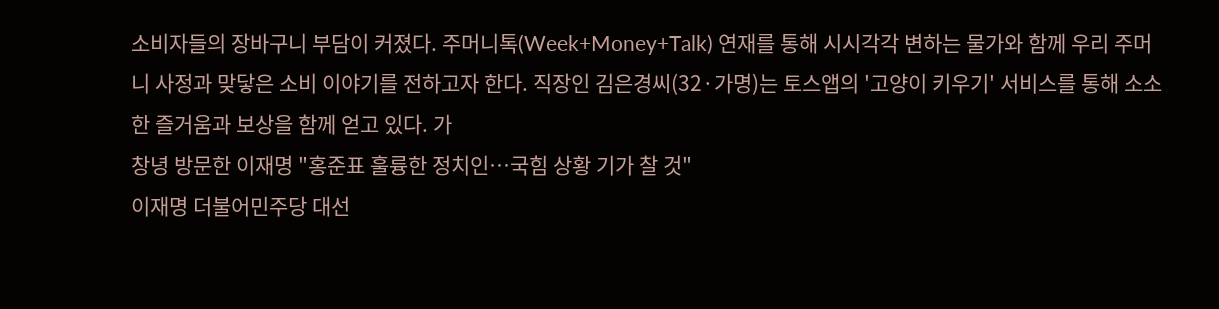소비자들의 장바구니 부담이 커졌다. 주머니톡(Week+Money+Talk) 연재를 통해 시시각각 변하는 물가와 함께 우리 주머니 사정과 맞닿은 소비 이야기를 전하고자 한다. 직장인 김은경씨(32·가명)는 토스앱의 '고양이 키우기' 서비스를 통해 소소한 즐거움과 보상을 함께 얻고 있다. 가
창녕 방문한 이재명 "홍준표 훌륭한 정치인…국힘 상황 기가 찰 것"
이재명 더불어민주당 대선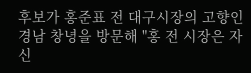후보가 홍준표 전 대구시장의 고향인 경남 창녕을 방문해 "홍 전 시장은 자신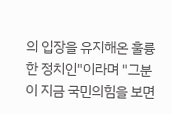의 입장을 유지해온 훌륭한 정치인"이라며 "그분이 지금 국민의힘을 보면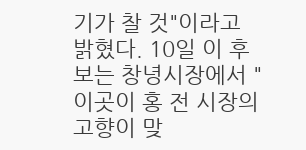기가 찰 것"이라고 밝혔다. 10일 이 후보는 창녕시장에서 "이곳이 홍 전 시장의 고향이 맞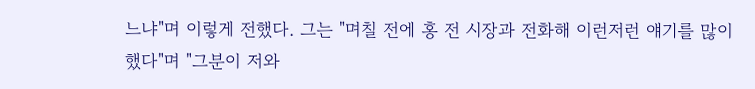느냐"며 이렇게 전했다. 그는 "며칠 전에 홍 전 시장과 전화해 이런저런 얘기를 많이 했다"며 "그분이 저와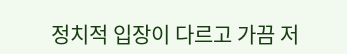정치적 입장이 다르고 가끔 저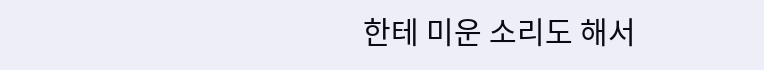한테 미운 소리도 해서